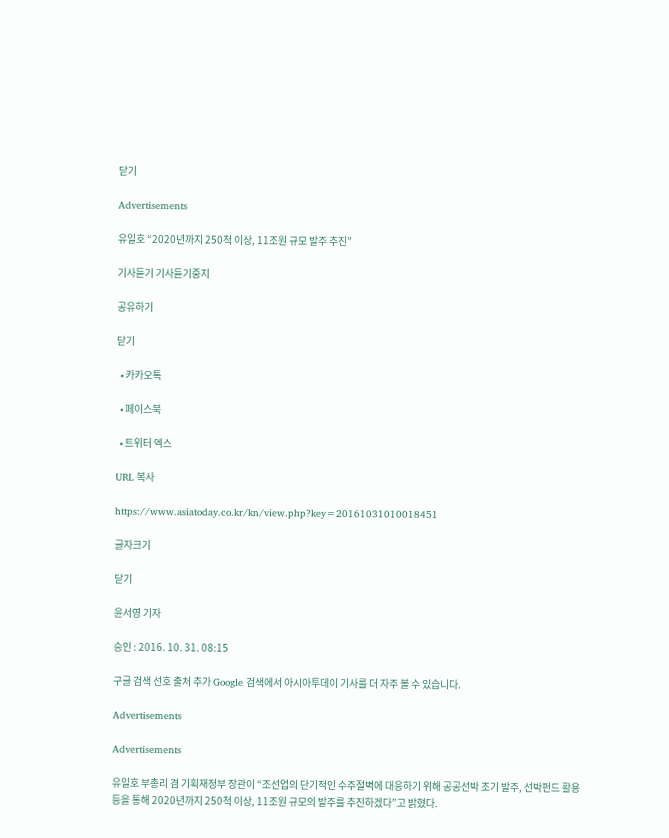닫기

Advertisements

유일호 “2020년까지 250척 이상, 11조원 규모 발주 추진”

기사듣기 기사듣기중지

공유하기

닫기

  • 카카오톡

  • 페이스북

  • 트위터 엑스

URL 복사

https://www.asiatoday.co.kr/kn/view.php?key=20161031010018451

글자크기

닫기

윤서영 기자

승인 : 2016. 10. 31. 08:15

구글 검색 선호 출처 추가 Google 검색에서 아시아투데이 기사를 더 자주 볼 수 있습니다.

Advertisements

Advertisements

유일호 부총리 겸 기획재정부 장관이 “조선업의 단기적인 수주절벽에 대응하기 위해 공공선박 조기 발주, 선박펀드 활용 등을 통해 2020년까지 250척 이상, 11조원 규모의 발주를 추진하겠다”고 밝혔다.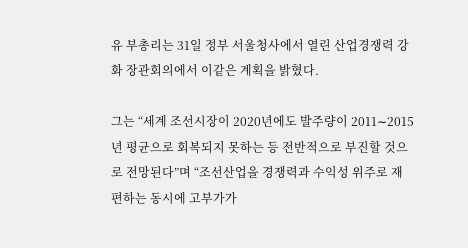유 부총리는 31일 정부 서울청사에서 열린 산업경쟁력 강화 장관회의에서 이같은 계획을 밝혔다.

그는 “세계 조선시장이 2020년에도 발주량이 2011∼2015년 평균으로 회복되지 못하는 등 전반적으로 부진할 것으로 전망된다”며 “조선산업을 경쟁력과 수익성 위주로 재편하는 동시에 고부가가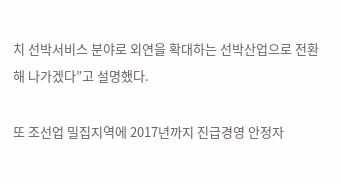치 선박서비스 분야로 외연을 확대하는 선박산업으로 전환해 나가겠다”고 설명했다.

또 조선업 밀집지역에 2017년까지 진급경영 안정자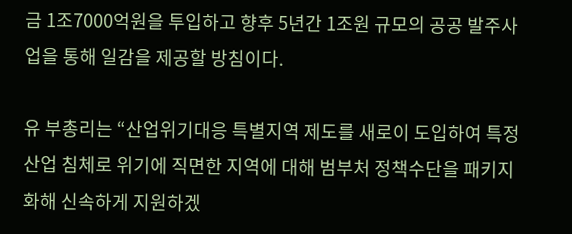금 1조7000억원을 투입하고 향후 5년간 1조원 규모의 공공 발주사업을 통해 일감을 제공할 방침이다.

유 부총리는 “산업위기대응 특별지역 제도를 새로이 도입하여 특정산업 침체로 위기에 직면한 지역에 대해 범부처 정책수단을 패키지화해 신속하게 지원하겠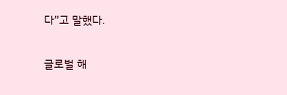다”고 말했다.

글로벌 해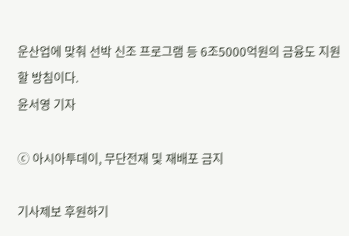운산업에 맞춰 선박 신조 프로그램 등 6조5000억원의 금융도 지원할 방침이다.
윤서영 기자

ⓒ 아시아투데이, 무단전재 및 재배포 금지

기사제보 후원하기